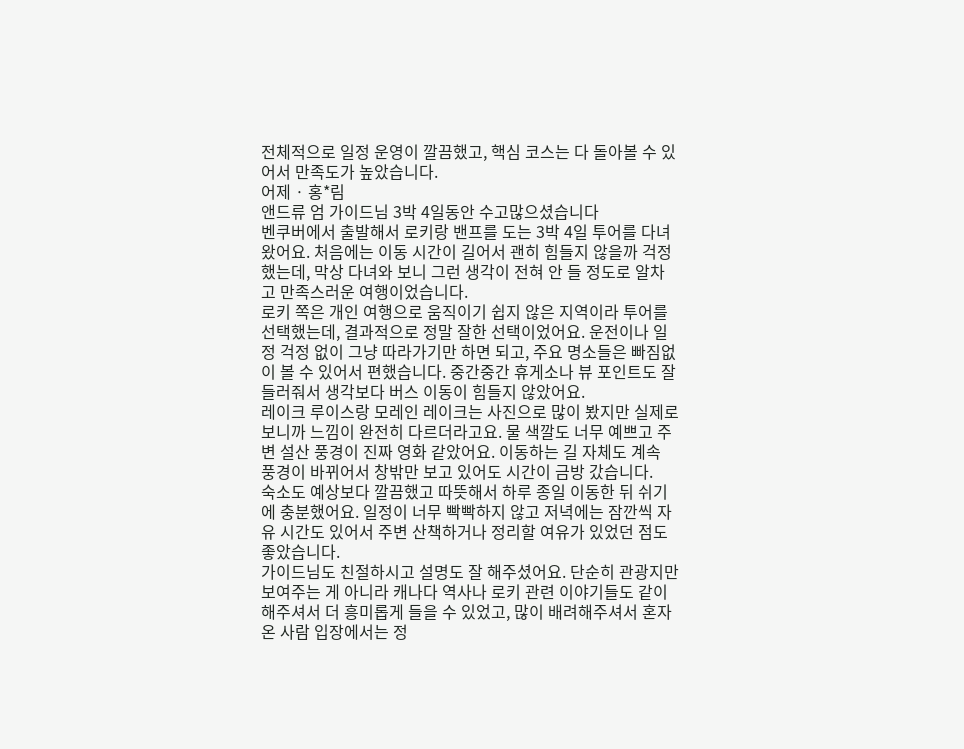전체적으로 일정 운영이 깔끔했고, 핵심 코스는 다 돌아볼 수 있어서 만족도가 높았습니다.
어제 · 홍*림
앤드류 엄 가이드님 3박 4일동안 수고많으셨습니다
벤쿠버에서 출발해서 로키랑 밴프를 도는 3박 4일 투어를 다녀왔어요. 처음에는 이동 시간이 길어서 괜히 힘들지 않을까 걱정했는데, 막상 다녀와 보니 그런 생각이 전혀 안 들 정도로 알차고 만족스러운 여행이었습니다.
로키 쪽은 개인 여행으로 움직이기 쉽지 않은 지역이라 투어를 선택했는데, 결과적으로 정말 잘한 선택이었어요. 운전이나 일정 걱정 없이 그냥 따라가기만 하면 되고, 주요 명소들은 빠짐없이 볼 수 있어서 편했습니다. 중간중간 휴게소나 뷰 포인트도 잘 들러줘서 생각보다 버스 이동이 힘들지 않았어요.
레이크 루이스랑 모레인 레이크는 사진으로 많이 봤지만 실제로 보니까 느낌이 완전히 다르더라고요. 물 색깔도 너무 예쁘고 주변 설산 풍경이 진짜 영화 같았어요. 이동하는 길 자체도 계속 풍경이 바뀌어서 창밖만 보고 있어도 시간이 금방 갔습니다.
숙소도 예상보다 깔끔했고 따뜻해서 하루 종일 이동한 뒤 쉬기에 충분했어요. 일정이 너무 빡빡하지 않고 저녁에는 잠깐씩 자유 시간도 있어서 주변 산책하거나 정리할 여유가 있었던 점도 좋았습니다.
가이드님도 친절하시고 설명도 잘 해주셨어요. 단순히 관광지만 보여주는 게 아니라 캐나다 역사나 로키 관련 이야기들도 같이 해주셔서 더 흥미롭게 들을 수 있었고, 많이 배려해주셔서 혼자 온 사람 입장에서는 정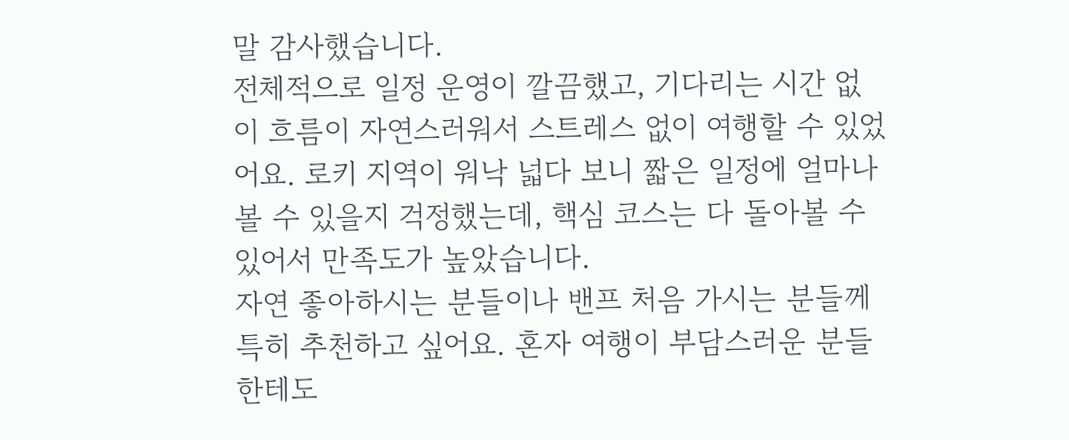말 감사했습니다.
전체적으로 일정 운영이 깔끔했고, 기다리는 시간 없이 흐름이 자연스러워서 스트레스 없이 여행할 수 있었어요. 로키 지역이 워낙 넓다 보니 짧은 일정에 얼마나 볼 수 있을지 걱정했는데, 핵심 코스는 다 돌아볼 수 있어서 만족도가 높았습니다.
자연 좋아하시는 분들이나 밴프 처음 가시는 분들께 특히 추천하고 싶어요. 혼자 여행이 부담스러운 분들한테도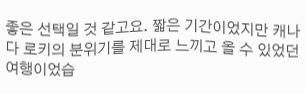좋은 선택일 것 같고요. 짧은 기간이었지만 캐나다 로키의 분위기를 제대로 느끼고 올 수 있었던 여행이었습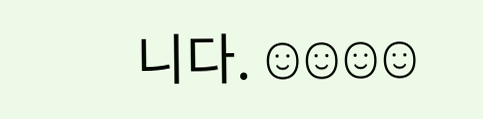니다. ☺☺☺☺